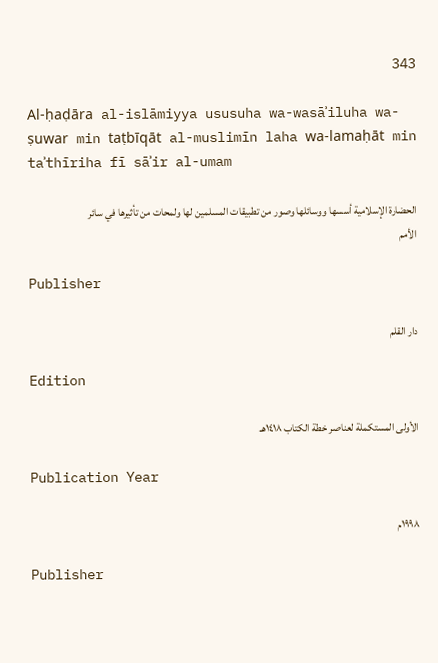343

Al-ḥaḍāra al-islāmiyya ususuha wa-wasāʾiluha wa-ṣuwar min taṭbīqāt al-muslimīn laha wa-lamaḥāt min taʾthīriha fī sāʾir al-umam

الحضارة الإسلامية أسسها ووسائلها وصور من تطبيقات المسلمين لها ولمحات من تأثيرها في سائر الأمم

Publisher

دار القلم

Edition

الأولى المستكملة لعناصر خطة الكتاب ١٤١٨هـ

Publication Year

١٩٩٨م

Publisher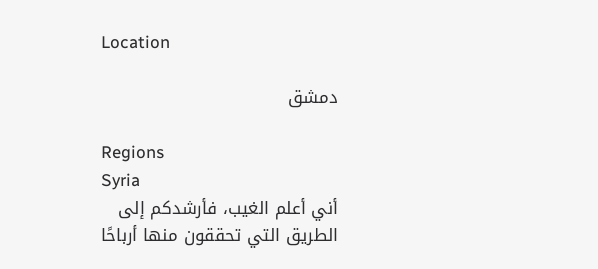Location

دمشق

Regions
Syria
أني أعلم الغيب، فأرشدكم إلى الطريق التي تحققون منها أرباحًا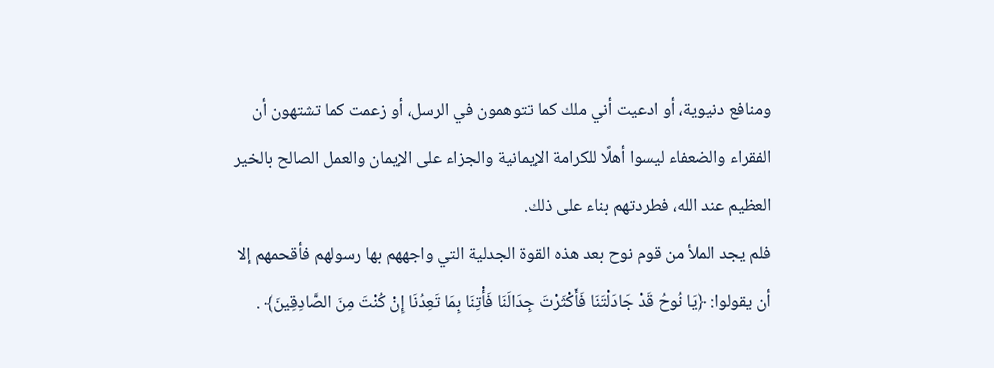ومنافع دنيوية، أو ادعيت أني ملك كما تتوهمون في الرسل، أو زعمت كما تشتهون أن الفقراء والضعفاء ليسوا أهلًا للكرامة الإيمانية والجزاء على الإيمان والعمل الصالح بالخير العظيم عند الله، فطردتهم بناء على ذلك.
فلم يجد الملأ من قوم نوح بعد هذه القوة الجدلية التي واجههم بها رسولهم فأقحمهم إلا أن يقولوا: ﴿يَا نُوحُ قَدْ جَادَلْتَنَا فَأَكْثَرْتَ جِدَالَنَا فَأْتِنَا بِمَا تَعِدُنَا إِنْ كُنْتَ مِنَ الصَّادِقِينَ﴾ .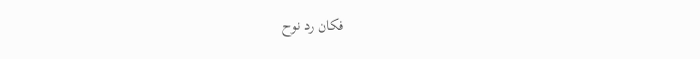فكان رد نوح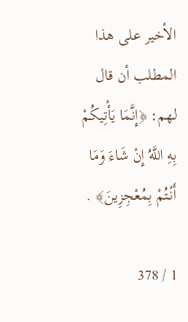الأخير على هذا المطلب أن قال لهم: ﴿إِنَّمَا يَأْتِيكُمْ بِهِ اللَّهُ إِنْ شَاءَ وَمَا أَنْتُمْ بِمُعْجِزِينَ﴾ .

1 / 378